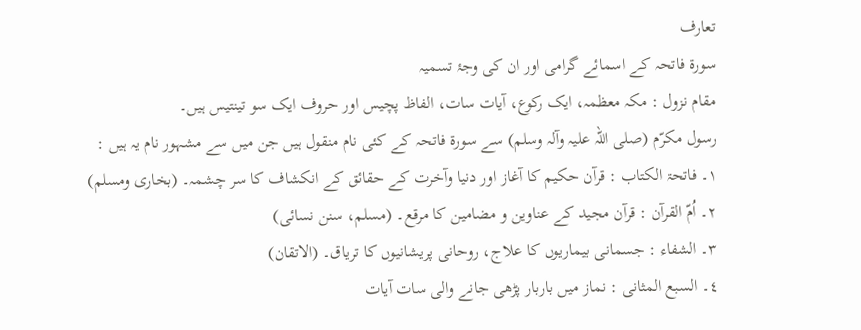تعارف
سورة فاتحہ کے اسمائے گرامی اور ان کی وجۂ تسمیہ
مقام نزول : مکہ معظمہ، ایک رکوع، آیات سات، الفاظ پچیس اور حروف ایک سو تینتیس ہیں۔
رسول مکرّم (صلی اللہ علیہ وآلہ وسلم) سے سورة فاتحہ کے کئی نام منقول ہیں جن میں سے مشہور نام یہ ہیں :
١۔ فاتحۃ الکتاب : قرآن حکیم کا آغاز اور دنیا وآخرت کے حقائق کے انکشاف کا سر چشمہ۔ (بخاری ومسلم)
٢۔ اُمّ القرآن : قرآن مجید کے عناوین و مضامین کا مرقع۔ (مسلم، سنن نسائی)
٣۔ الشفاء : جسمانی بیماریوں کا علاج، روحانی پریشانیوں کا تریاق۔ (الاتقان)
٤۔ السبع المثانی : نماز میں باربار پڑھی جانے والی سات آیات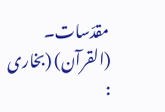مقدّسات۔ (القرآن) (بخاری :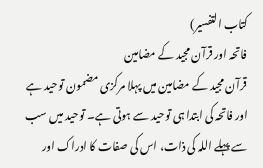کتاب التفسیر)
فاتحہ اور قرآن مجید کے مضامین
قرآن مجید کے مضامین میں پہلا مرکزی مضمون توحید ہے اور فاتحہ کی ابتدا ہی توحید سے ہوتی ہے۔ توحید میں سب سے پہلے اللہ کی ذات، اس کی صفات کا ادراک اور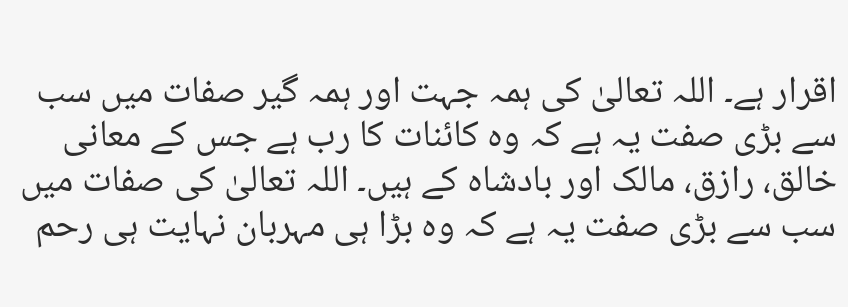اقرار ہے۔ اللہ تعالیٰ کی ہمہ جہت اور ہمہ گیر صفات میں سب سے بڑی صفت یہ ہے کہ وہ کائنات کا رب ہے جس کے معانی خالق، رازق، مالک اور بادشاہ کے ہیں۔ اللہ تعالیٰ کی صفات میں سب سے بڑی صفت یہ ہے کہ وہ بڑا ہی مہربان نہایت ہی رحم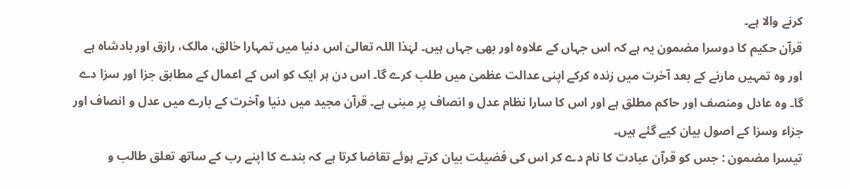کرنے والا ہے۔
قرآن حکیم کا دوسرا مضمون یہ ہے کہ اس جہاں کے علاوہ اور بھی جہاں ہیں۔ لہٰذا اللہ تعالیٰ اس دنیا میں تمہارا خالق، مالک، رازق اور بادشاہ ہے اور وہ تمہیں مارنے کے بعد آخرت میں زندہ کرکے اپنی عدالت عظمیٰ میں طلب کرے گا۔ اس دن ہر ایک کو اس کے اعمال کے مطابق جزا اور سزا دے گا۔ وہ عادل ومنصف اور حاکم مطلق ہے اور اس کا سارا نظام عدل و انصاف پر مبنی ہے۔ قرآن مجید میں دنیا وآخرت کے بارے میں عدل و انصاف اور جزاء وسزا کے اصول بیان کیے گئے ہیں۔
تیسرا مضمون : جس کو قرآن عبادت کا نام دے کر اس کی فضیلت بیان کرتے ہوئے تقاضا کرتا ہے کہ بندے کا اپنے رب کے ساتھ تعلق طالب و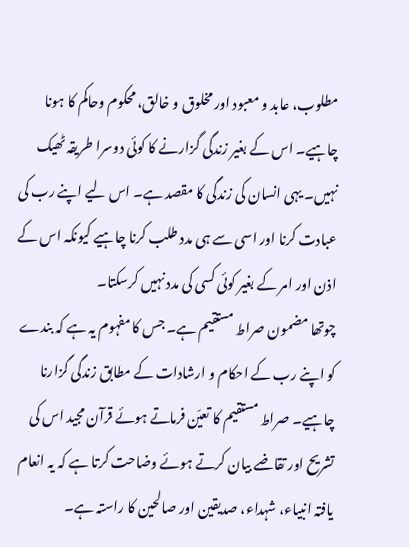مطلوب، عابد و معبود اور مخلوق و خالق، محکوم وحاکم کا ہونا چاہیے۔ اس کے بغیر زندگی گزارنے کا کوئی دوسرا طریقہ ٹھیک نہیں۔ یہی انسان کی زندگی کا مقصد ہے۔ اس لیے اپنے رب کی عبادت کرنا اور اسی سے ہی مدد طلب کرنا چاہیے کیونکہ اس کے اذن اور امر کے بغیر کوئی کسی کی مدد نہیں کرسکتا۔
چوتھا مضمون صراط مستقیم ہے۔ جس کا مفہوم یہ ہے کہ بندے کو اپنے رب کے احکام و ارشادات کے مطابق زندگی گزارنا چاہیے۔ صراط مستقیم کا تعیّن فرماتے ہوئے قرآن مجید اس کی تشریح اور تقاضے بیان کرتے ہوئے وضاحت کرتا ہے کہ یہ انعام یافتہ انبیاء، شہداء، صدیقین اور صالحین کا راستہ ہے۔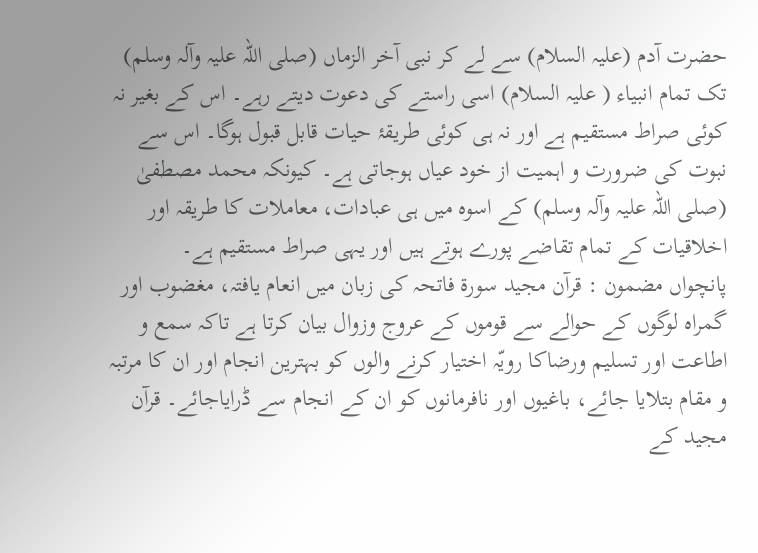حضرت آدم (علیہ السلام) سے لے کر نبی آخر الزماں (صلی اللہ علیہ وآلہ وسلم) تک تمام انبیاء ( علیہ السلام) اسی راستے کی دعوت دیتے رہے۔ اس کے بغیر نہ کوئی صراط مستقیم ہے اور نہ ہی کوئی طریقۂ حیات قابل قبول ہوگا۔ اس سے نبوت کی ضرورت و اہمیت از خود عیاں ہوجاتی ہے۔ کیونکہ محمد مصطفیٰ (صلی اللہ علیہ وآلہ وسلم) کے اسوہ میں ہی عبادات، معاملات کا طریقہ اور اخلاقیات کے تمام تقاضے پورے ہوتے ہیں اور یہی صراط مستقیم ہے۔
پانچواں مضمون : قرآن مجید سورة فاتحہ کی زبان میں انعام یافتہ، مغضوب اور گمراہ لوگوں کے حوالے سے قوموں کے عروج وزوال بیان کرتا ہے تاکہ سمع و اطاعت اور تسلیم ورضاکا رویّہ اختیار کرنے والوں کو بہترین انجام اور ان کا مرتبہ و مقام بتلایا جائے، باغیوں اور نافرمانوں کو ان کے انجام سے ڈرایاجائے۔ قرآن مجید کے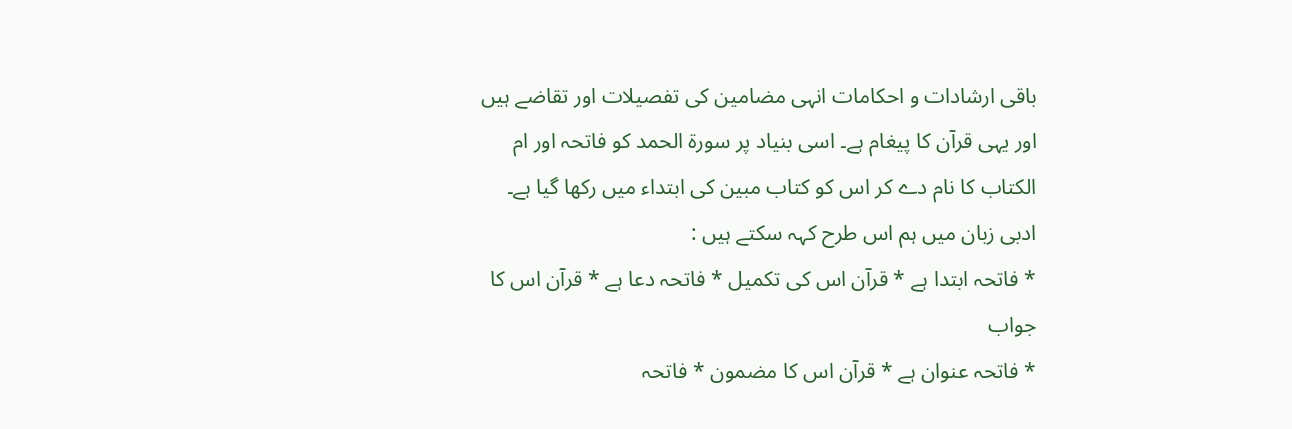باقی ارشادات و احکامات انہی مضامین کی تفصیلات اور تقاضے ہیں اور یہی قرآن کا پیغام ہے۔ اسی بنیاد پر سورة الحمد کو فاتحہ اور ام الکتاب کا نام دے کر اس کو کتاب مبین کی ابتداء میں رکھا گیا ہے۔ ادبی زبان میں ہم اس طرح کہہ سکتے ہیں :
* فاتحہ ابتدا ہے * قرآن اس کی تکمیل * فاتحہ دعا ہے * قرآن اس کا جواب
* فاتحہ عنوان ہے * قرآن اس کا مضمون * فاتحہ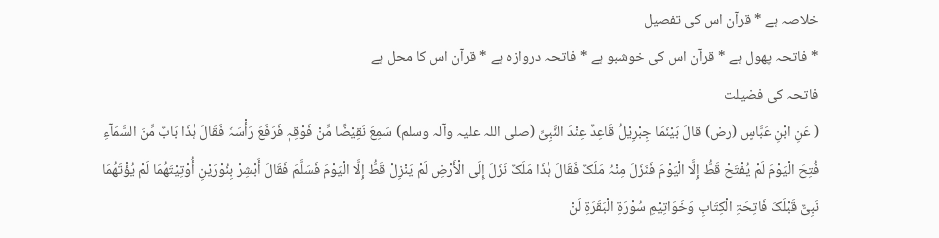خلاصہ ہے * قرآن اس کی تفصیل
* فاتحہ پھول ہے * قرآن اس کی خوشبو ہے * فاتحہ دروازہ ہے * قرآن اس کا محل ہے
فاتحہ کی فضیلت
( عَنِ ابْنِ عَبَّاسٍ (رض) قالَ بَیْنَمَا جِبْرِیْلُ قَاعِدٌ عِنْدَ النَّبِیِّ (صلی اللہ علیہ وآلہ وسلم) سَمِعَ نَقِیْضًا مِّنْ فَوْقِہٖ فَرَفَعَ رَأْسَہٗ فَقَالَ ہٰذَا بَابٌ مِّنَ السَّمَآءِ فُتِحَ الْیَوْمَ لَمْ یُفْتَحْ قَطُّ إِلَّا الْیَوْمَ فَنَزَلَ مِنْہُ مَلَکٌ فَقَالَ ہٰذَا مَلَکٌ نَزَلَ إِلَی الْأَرْضِ لَمْ یَنْزِلْ قَطُّ إِلَّا الْیَوْمَ فَسَلَّمَ فَقَالَ أَبْشِرْ بِنُوْرَیْنِ أُوْتِیْتَھُمَا لَمْ یُؤْتَھُمَا نَبِیٌّ قَبْلَکَ فَاتِحَۃِ الْکِتَابِ وَخَوَاتِیْمِ سُوْرَۃِ الْبَقَرَۃِ لَنْ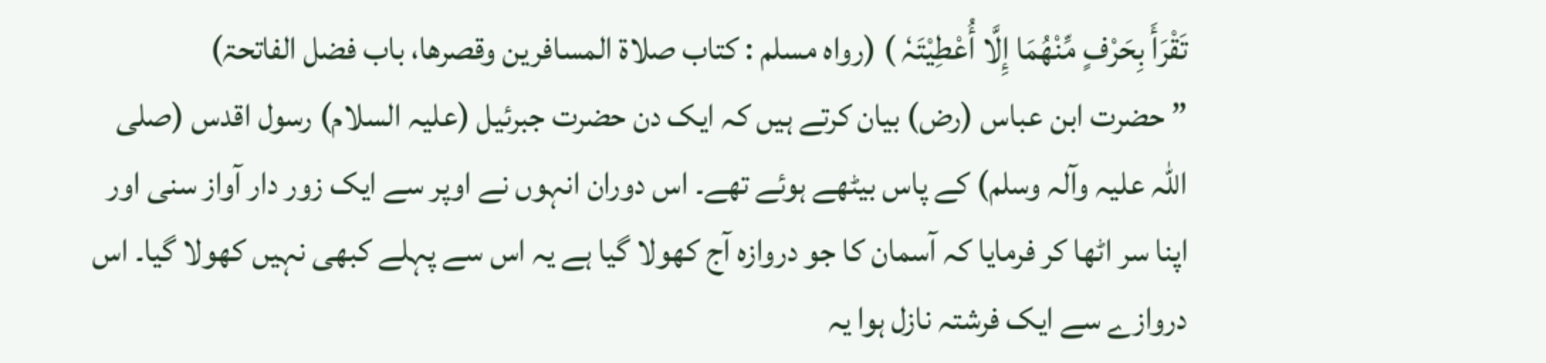تَقْرَأَ بِحَرْفٍ مِّنْھُمَا إِلَّا أُعْطِیْتَہٗ ) (رواہ مسلم : کتاب صلاۃ المسافرین وقصرھا، باب فضل الفاتحۃ)
” حضرت ابن عباس (رض) بیان کرتے ہیں کہ ایک دن حضرت جبرئیل (علیہ السلام) رسول اقدس (صلی اللہ علیہ وآلہ وسلم) کے پاس بیٹھے ہوئے تھے۔ اس دوران انہوں نے اوپر سے ایک زور دار آواز سنی اور اپنا سر اٹھا کر فرمایا کہ آسمان کا جو دروازہ آج کھولا گیا ہے یہ اس سے پہلے کبھی نہیں کھولا گیا۔ اس دروازے سے ایک فرشتہ نازل ہوا یہ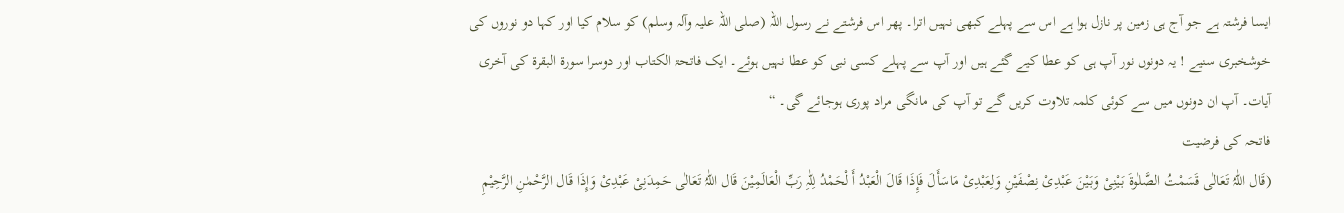ایسا فرشتہ ہے جو آج ہی زمین پر نازل ہوا ہے اس سے پہلے کبھی نہیں اترا۔ پھر اس فرشتے نے رسول اللہ (صلی اللہ علیہ وآلہ وسلم) کو سلام کیا اور کہا دو نوروں کی خوشخبری سنیے ! یہ دونوں نور آپ ہی کو عطا کیے گئے ہیں اور آپ سے پہلے کسی نبی کو عطا نہیں ہوئے۔ ایک فاتحۃ الکتاب اور دوسرا سورة البقرۃ کی آخری آیات۔ آپ ان دونوں میں سے کوئی کلمہ تلاوت کریں گے تو آپ کی مانگی مراد پوری ہوجائے گی۔ “
فاتحہ کی فرضیت
(قَال اللّٰہُ تَعَالٰی قَسَمْتُ الصَّلٰوۃَ بَیْنِیْ وَبَیْنَ عَبْدِیْ نِصْفَیْنِ وَلِعَبْدِیْ مَاسَأَلَ فَإِذَا قَالَ الْعَبْدُ أَ لْحَمْدُ لِلّٰہِ رَبِّ الْعَالَمِیْنَ قَال اللّٰہُ تَعَالٰی حَمِدَنِیْ عَبْدِیْ وَإِذَا قَال الرَّحْمٰنِ الرَّحِیْمِ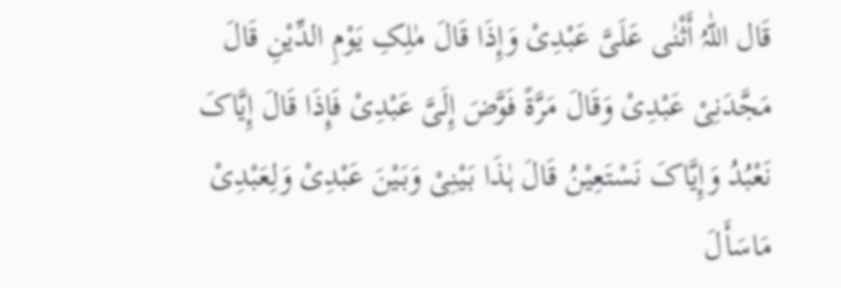قَال اللّٰہُ أَثْنٰی عَلَیَّ عَبْدِیْ وَإِذَا قَالَ مٰلِکِ یَوْمِ الدِّیْنِ قَالَ مَجَّدَنِیْ عَبْدِیْ وَقَالَ مَرَّۃً فَوَّضَ إِلَیَّ عَبْدِیْ فَإِذَا قَالَ إِیَّاکَ نَعْبُدُ وَإِیَّاکَ نَسْتَعِیْنُ قَالَ ہٰذَا بَیْنِیْ وَبَیْنَ عَبْدِیْ وَلِعَبْدِیْ مَاسَأَلَ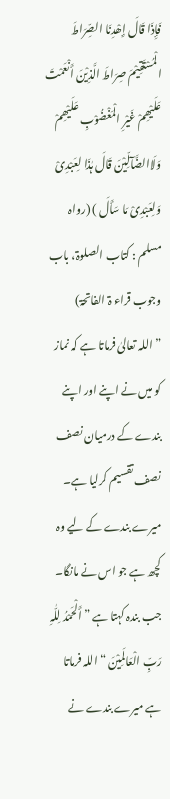فَإِذَا قَالَ إِھْدِنَا الصِّرَاطَ الْمُسْتَقِیْمَ صِرَاطَ الَّذِیْنَ أَنْعَمْتَ عَلَیْھِمْ غَیْرِ الْمَغْضُوْبِ عَلَیْھِمْ وَلَاالضَّآلِّیْنَ قَالَ ہٰذَا لِعَبْدِیْ وَلِعَبْدِیْ مَا سَأَلَ ) (رواہ مسلم : کتاب الصلوۃ، باب وجوب قراء ۃ الفاتحۃ)
” اللہ تعالیٰ فرماتا ہے کہ نماز کو میں نے اپنے اور اپنے بندے کے درمیان نصف نصف تقسیم کرلیا ہے۔ میرے بندے کے لیے وہ کچھ ہے جو اس نے مانگا۔ جب بندہ کہتا ہے ” أَلْحَمْدُ لِلّٰہِ رَبِّ الْعَالَمِیْنَ “ اللہ فرماتا ہے میرے بندے نے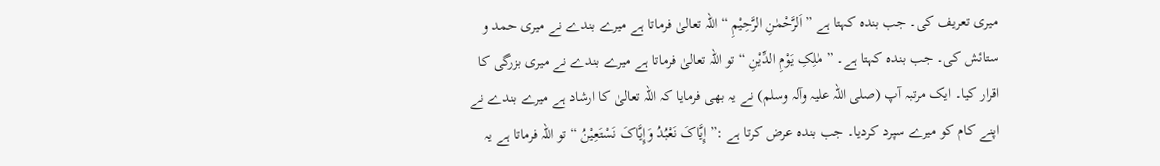میری تعریف کی۔ جب بندہ کہتا ہے ” اَلرَّحْمٰنِ الرَّحِیْمِ “ اللہ تعالیٰ فرماتا ہے میرے بندے نے میری حمد و ستائش کی۔ جب بندہ کہتا ہے۔ ” مٰلِکِ یَوْمِ الدِّیْنِ “ تو اللہ تعالیٰ فرماتا ہے میرے بندے نے میری بزرگی کا اقرار کیا۔ ایک مرتبہ آپ (صلی اللہ علیہ وآلہ وسلم) نے یہ بھی فرمایا کہ اللہ تعالیٰ کا ارشاد ہے میرے بندے نے اپنے کام کو میرے سپرد کردیا۔ جب بندہ عرض کرتا ہے :” إِیَّاکَ نَعْبُدُ وَإِیَّاکَ نَسْتَعِیْنُ “ تو اللہ فرماتا ہے یہ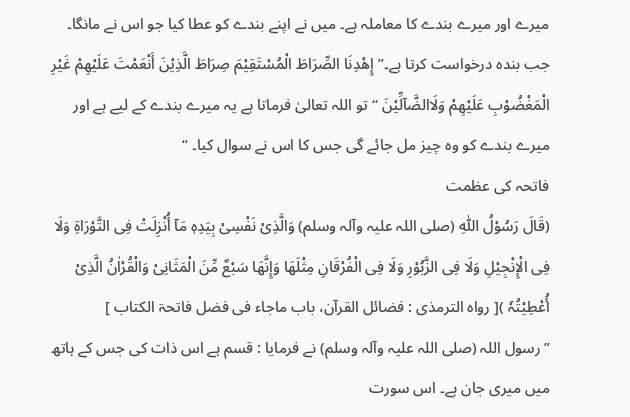میرے اور میرے بندے کا معاملہ ہے۔ میں نے اپنے بندے کو عطا کیا جو اس نے مانگا۔ جب بندہ درخواست کرتا ہے۔”إِھْدِنَا الصِّرَاطَ الْمُسْتَقِیْمَ صِرَاطَ الَّذِیْنَ أَنْعَمْتَ عَلَیْھِمْ غَیْرِ الْمَغْضُوْبِ عَلَیْھِمْ وَلَاالضَّآلِّیْنَ “ تو اللہ تعالیٰ فرماتا ہے یہ میرے بندے کے لیے ہے اور میرے بندے کو وہ چیز مل جائے گی جس کا اس نے سوال کیا۔ “
فاتحہ کی عظمت
(قَالَ رَسُوْلُ اللّٰہِ (صلی اللہ علیہ وآلہ وسلم) وَالَّذِیْ نَفْسِیْ بِیَدِہٖ مَآ أُنْزِلَتْ فِی التَّوْرَاۃِ وَلَا فِی الْإِنْجِیْلِ وَلَا فِی الزَّبُوْرِ وَلَا فِی الْفُرْقَانِ مِثْلَھَا وَإِنَّھَا سَبْعٌ مِّنَ الْمَثَانِیْ وَالْقُرْاٰنُ الَّذِیْ أُعْطِیْتُہٗ )[ رواہ الترمذی : فضائل القرآن، باب ماجاء فی فضل فاتحۃ الکتاب ]
” رسول اللہ (صلی اللہ علیہ وآلہ وسلم) نے فرمایا : قسم ہے اس ذات کی جس کے ہاتھ میں میری جان ہے۔ اس سورت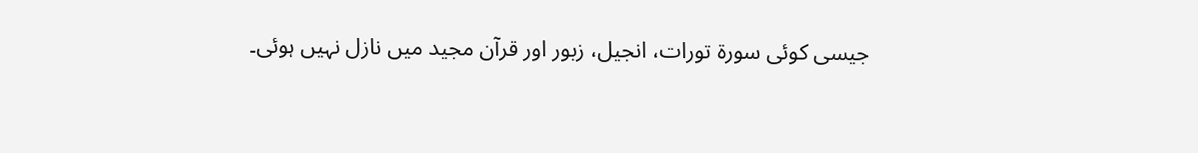جیسی کوئی سورة تورات، انجیل، زبور اور قرآن مجید میں نازل نہیں ہوئی۔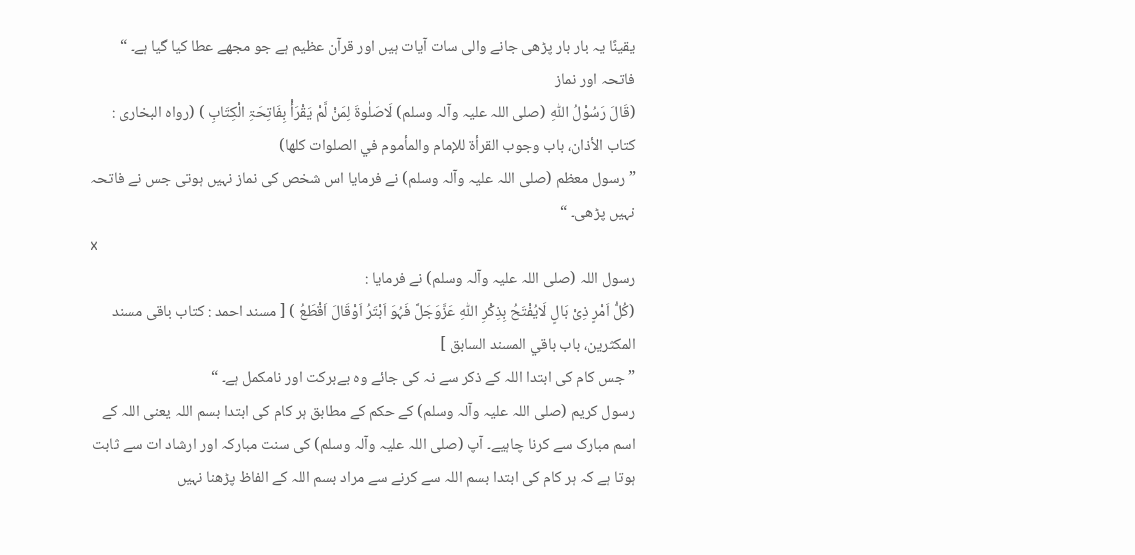یقینًا یہ بار بار پڑھی جانے والی سات آیات ہیں اور قرآن عظیم ہے جو مجھے عطا کیا گیا ہے۔ “
فاتحہ اور نماز
(قَالَ رَسُوْلُ اللّٰہِ (صلی اللہ علیہ وآلہ وسلم) لَاصَلٰوۃَ لِمَنْ لَّمْ یَقْرَأْ بِفَاتِحَۃِ الْکِتَابِ ) (رواہ البخاری : کتاب الأذان، باب وجوب القرأۃ للإمام والمأموم في الصلوات کلھا)
” رسول معظم (صلی اللہ علیہ وآلہ وسلم) نے فرمایا اس شخص کی نماز نہیں ہوتی جس نے فاتحہ نہیں پڑھی۔ “
x
رسول اللہ (صلی اللہ علیہ وآلہ وسلم) نے فرمایا :
(کُلُّ اَمْرٍ ذِیْ بَالٍ لَایُفْتَحُ بِذِکْرِ اللّٰہِ عَزَّوَجَلَّ فَہُوَ اَبْتَرُ اَوْقَالَ اَقْطَعُ ) [ مسند احمد : کتاب باقی مسند المکثرین، باب باقي المسند السابق ]
” جس کام کی ابتدا اللہ کے ذکر سے نہ کی جائے وہ بےبرکت اور نامکمل ہے۔ “
رسول کریم (صلی اللہ علیہ وآلہ وسلم) کے حکم کے مطابق ہر کام کی ابتدا بسم اللہ یعنی اللہ کے اسم مبارک سے کرنا چاہیے۔ آپ (صلی اللہ علیہ وآلہ وسلم) کی سنت مبارکہ اور ارشاد ات سے ثابت ہوتا ہے کہ ہر کام کی ابتدا بسم اللہ سے کرنے سے مراد بسم اللہ کے الفاظ پڑھنا نہیں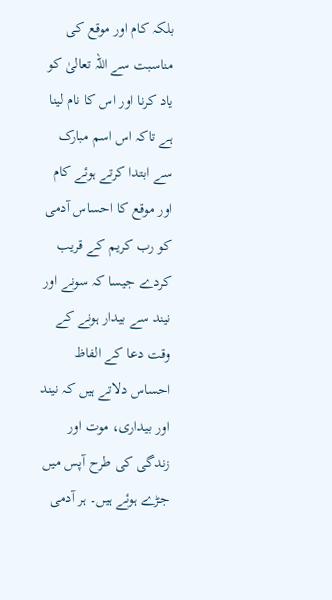بلکہ کام اور موقع کی مناسبت سے اللہ تعالیٰ کو یاد کرنا اور اس کا نام لینا ہے تاکہ اس اسم مبارک سے ابتدا کرتے ہوئے کام اور موقع کا احساس آدمی کو رب کریم کے قریب کردے جیسا کہ سونے اور نیند سے بیدار ہونے کے وقت دعا کے الفاظ احساس دلاتے ہیں کہ نیند اور بیداری، موت اور زندگی کی طرح آپس میں جڑے ہوئے ہیں۔ ہر آدمی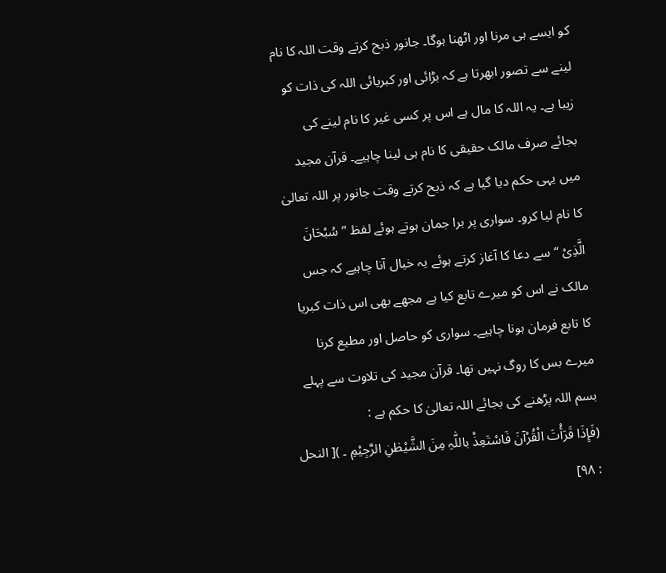کو ایسے ہی مرنا اور اٹھنا ہوگا۔ جانور ذبح کرتے وقت اللہ کا نام لینے سے تصور ابھرتا ہے کہ بڑائی اور کبریائی اللہ کی ذات کو زیبا ہے۔ یہ اللہ کا مال ہے اس پر کسی غیر کا نام لینے کی بجائے صرف مالک حقیقی کا نام ہی لینا چاہیے۔ قرآن مجید میں یہی حکم دیا گیا ہے کہ ذبح کرتے وقت جانور پر اللہ تعالیٰ کا نام لیا کرو۔ سواری پر برا جمان ہوتے ہوئے لفظ ” سُبْحَانَ الَّذِیْ “ سے دعا کا آغاز کرتے ہوئے یہ خیال آنا چاہیے کہ جس مالک نے اس کو میرے تابع کیا ہے مجھے بھی اس ذات کبریا کا تابع فرمان ہونا چاہیے۔ سواری کو حاصل اور مطیع کرنا میرے بس کا روگ نہیں تھا۔ قرآن مجید کی تلاوت سے پہلے بسم اللہ پڑھنے کی بجائے اللہ تعالیٰ کا حکم ہے :
(فَإِذَا قَرَأْتَ الْقُرْآنَ فَاسْتَعِذْ باللّٰہِ مِنَ الشَّیْطٰنِ الرَّجِیْمِ ۔ )[ النحل : ٩٨]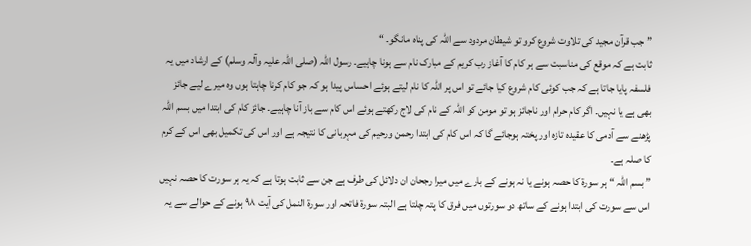” جب قرآن مجید کی تلاوت شروع کرو تو شیطان مردود سے اللہ کی پناہ مانگو۔ “
ثابت ہے کہ موقع کی مناسبت سے ہر کام کا آغاز رب کریم کے مبارک نام سے ہونا چاہیے۔ رسول اللہ (صلی اللہ علیہ وآلہ وسلم) کے ارشاد میں یہ فلسفہ پایا جاتا ہے کہ جب کوئی کام شروع کیا جائے تو اس پر اللہ کا نام لیتے ہوئے احساس پیدا ہو کہ جو کام کرنا چاہتا ہوں وہ میرے لیے جائز بھی ہے یا نہیں۔ اگر کام حرام اور ناجائز ہو تو مومن کو اللہ کے نام کی لاج رکھتے ہوئے اس کام سے باز آنا چاہیے۔ جائز کام کی ابتدا میں بسم اللہ پڑھنے سے آدمی کا عقیدہ تازہ اور پختہ ہوجائے گا کہ اس کام کی ابتدا رحمن ورحیم کی مہربانی کا نتیجہ ہے اور اس کی تکمیل بھی اس کے کرم کا صلہ ہے۔
” بسم اللہ “ ہر سورة کا حصہ ہونے یا نہ ہونے کے بارے میں میرا رجحان ان دلائل کی طرف ہے جن سے ثابت ہوتا ہے کہ یہ ہر سورت کا حصہ نہیں اس سے سورت کی ابتدا ہونے کے ساتھ دو سورتوں میں فرق کا پتہ چلتا ہے البتہ سورة فاتحہ اور سورة النمل کی آیت ٩٨ ہونے کے حوالے سے یہ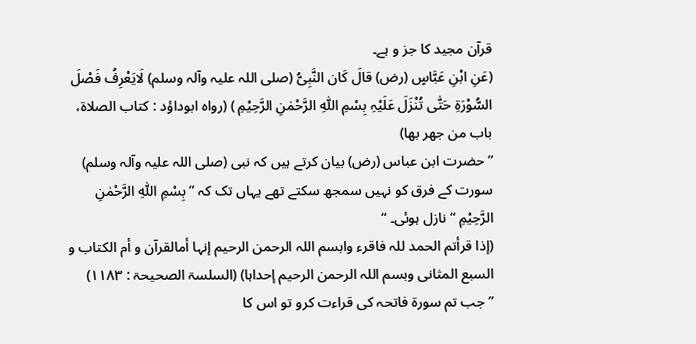قرآن مجید کا جز و ہے۔
(عَنِ ابْنِ عَبَّاسٍ (رض) قالَ کَان النَّبِیُّ (صلی اللہ علیہ وآلہ وسلم) لَایَعْرِفُ فَصْلَ السُّوْرَۃِ حَتّٰی تُنْزَلَ عَلَیْہِ بِسْمِ اللّٰہِ الرَّحْمٰنِ الرَّحِیْمِ ) (رواہ ابوداؤد : کتاب الصلاۃ، باب من جھر بھا)
” حضرت ابن عباس (رض) بیان کرتے ہیں کہ نبی (صلی اللہ علیہ وآلہ وسلم) سورت کے فرق کو نہیں سمجھ سکتے تھے یہاں تک کہ ” بِسْمِ اللّٰہِ الرَّحْمٰنِ الرَّحِیْمِ “ نازل ہوئی۔ “
(إذا قرأتم الحمد للہ فاقرء وابسم اللہ الرحمن الرحیم إنہا أمالقرآن و أم الکتاب و السبع المثانی وبسم اللہ الرحمن الرحیم إحداہا) (السلسۃ الصحیحۃ : ١١٨٣)
” جب تم سورة فاتحہ کی قراءت کرو تو اس کا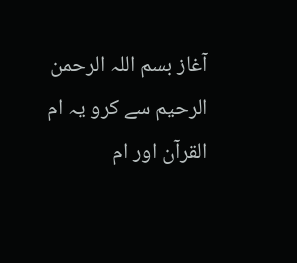آغاز بسم اللہ الرحمن الرحیم سے کرو یہ ام القرآن اور ام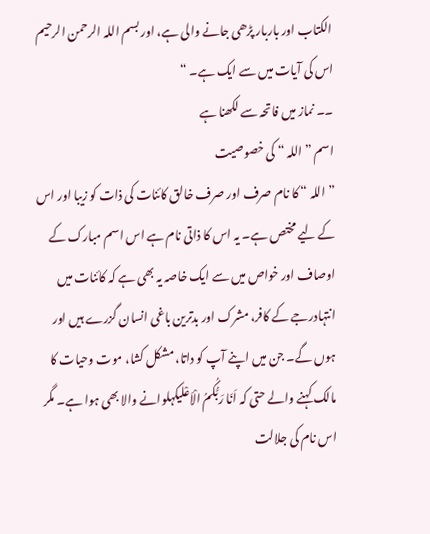الکتاب اور باربار پڑھی جانے والی ہے، اور بسم اللہ الرحمن الرحیم اس کی آیات میں سے ایک ہے۔ “
۔۔ نماز میں فاتحہ سے لکھنا ہے
اسم ” اللہ “ کی خصوصیت
” اللہ “ کا نام صرف اور صرف خالق کائنات کی ذات کو زیبا اور اس کے لیے مختص ہے۔ یہ اس کا ذاتی نام ہے اس اسم مبارک کے اوصاف اور خواص میں سے ایک خاصہ یہ بھی ہے کہ کائنات میں انتہادرجے کے کافر، مشرک اور بدترین باغی انسان گزرے ہیں اور ہوں گے۔ جن میں اپنے آپ کو داتا، مشکل کشا، موت وحیات کا مالک کہنے والے حتی کہ اَنَا رَبُّکُمُ الْاَعْلٰیکہلوانے والا بھی ہوا ہے۔ مگر اس نام کی جلالت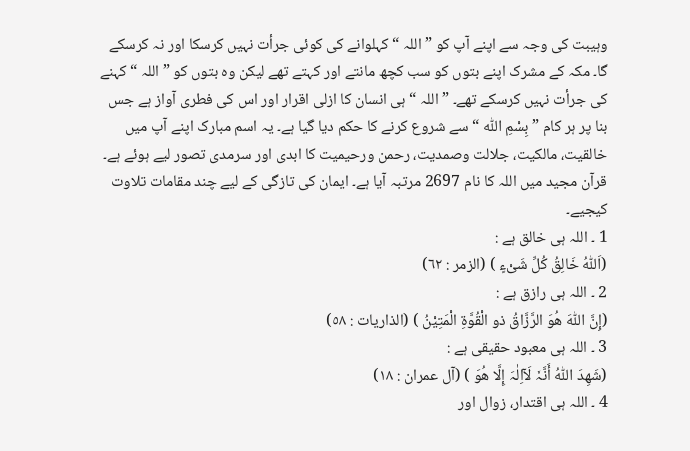وہیبت کی وجہ سے اپنے آپ کو ” اللہ “ کہلوانے کی کوئی جرأت نہیں کرسکا اور نہ کرسکے گا۔ مکہ کے مشرک اپنے بتوں کو سب کچھ مانتے اور کہتے تھے لیکن وہ بتوں کو ” اللہ “ کہنے کی جرأت نہیں کرسکے تھے۔ ” اللہ “ ہی انسان کا ازلی اقرار اور اس کی فطری آواز ہے جس بنا پر ہر کام ” بِسْمِ اللّٰہ “ سے شروع کرنے کا حکم دیا گیا ہے۔ یہ اسم مبارک اپنے آپ میں خالقیت، مالکیت، جلالت وصمدیت، رحمن ورحیمیت کا ابدی اور سرمدی تصور لیے ہوئے ہے۔ قرآن مجید میں اللہ کا نام 2697 مرتبہ آیا ہے۔ ایمان کی تازگی کے لیے چند مقامات تلاوت کیجیے۔
1 ۔ اللہ ہی خالق ہے :
(اَللّٰہُ خَالِقُ کُلِّ شَیْءٍ ) (الزمر : ٦٢)
2 ۔ اللہ ہی رازق ہے :
(إِنَّ اللّٰہَ ھُوَ الرَّزَّاقُ ذو الْقُوَّۃِ الْمَتِیْنُ ) (الذاریات : ٥٨)
3 ۔ اللہ ہی معبود حقیقی ہے :
(شَھِدَ اللّٰہُ أَنَّہٗ لَآاِلٰہَ إِلَّا ھُوَ ) (آل عمران : ١٨)
4 ۔ اللہ ہی اقتدار، زوال اور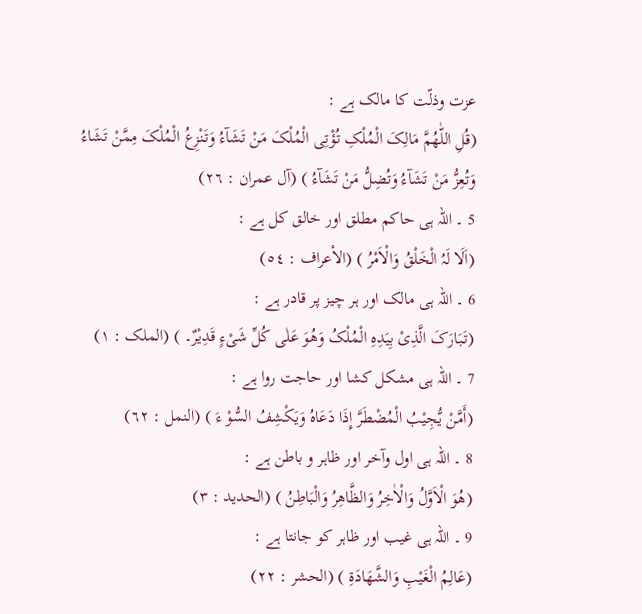عزت وذلّت کا مالک ہے :
(قُلِ اللّٰھُمَّ مَالِکَ الْمُلْکِ تُؤْتِی الْمُلْکَ مَنْ تَشَآءُ وَتَنْزِعُ الْمُلْکَ مِمَّنْ تَشَاءُ وَتُعِزُّ مَنْ تَشَآءُ وَتُضِلُّ مَنْ تَشَآءُ ) (آل عمران : ٢٦)
5 ۔ اللہ ہی حاکم مطلق اور خالق کل ہے :
(اَلَا لَہُ الْخَلْقُ وَالْاَمْرُ ) (الأعراف : ٥٤)
6 ۔ اللہ ہی مالک اور ہر چیز پر قادر ہے :
(تَبَارَکَ الَّذِیْ بِیَدِہِ الْمُلْکُ وَھُوَ عَلٰی کُلِّ شَیْءٍ قَدِیْرٌ۔ ) (الملک : ١)
7 ۔ اللہ ہی مشکل کشا اور حاجت روا ہے :
(أَمَّنْ یُّجِیْبُ الْمُضْطَرَّ إِذَا دَعَاہُ وَیَکْشِفُ السُّوْ ءَ ) (النمل : ٦٢)
8 ۔ اللہ ہی اول وآخر اور ظاہر و باطن ہے :
(ھُوَ الْاَوَّلُ وَالْاٰخِرُ وَالظَّاھِرُ وَالْبَاطِنُ ) (الحدید : ٣)
9 ۔ اللہ ہی غیب اور ظاہر کو جانتا ہے :
(عَالِمُ الْغَیْبِ وَالشَّھَادَۃِ ) (الحشر : ٢٢)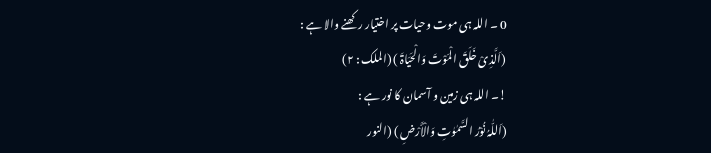0 ۔ اللہ ہی موت وحیات پر اختیار رکھنے والا ہے :
(اَلَّذِیْ خَلَقَ الْمَوْتَ وَالْحَیَاۃَ ) (الملک : ٢)
!۔ اللہ ہی زمین و آسمان کا نور ہے :
(اَللّٰہُ نُوْرُ السَّمٰوٰتِ وَالْأَرْضِ ) (النور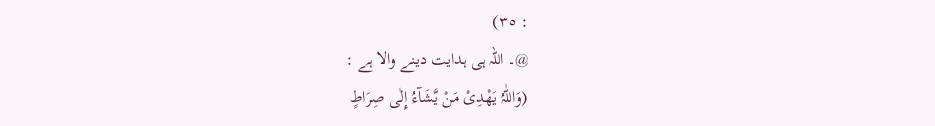: ٣٥)
@۔ اللہ ہی ہدایت دینے والا ہے :
(وَاللّٰہُ یَھْدِیْ مَنْ یَّشَآءُ إِلٰی صِرَاطٍ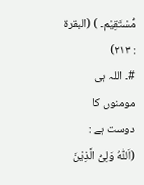مُّسْتَقِیْم۔ ) (البقرۃ : ٢١٣)
#۔ اللہ ہی مومنوں کا دوست ہے :
(اَللّٰہُ وَلِیُّ الَّذِیْنَ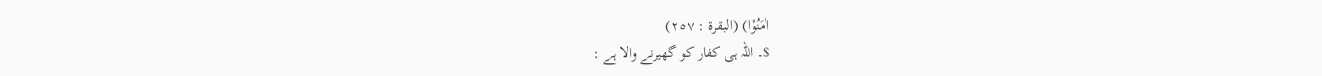اٰمَنُوْا) (البقرۃ : ٢٥٧)
$۔ اللہ ہی کفار کو گھیرنے والا ہے :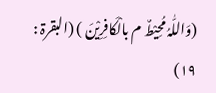(وَاللّٰہُ مُحِیْطٌ م بالْکَافِرِیْنَ ) (البقرۃ : ١٩)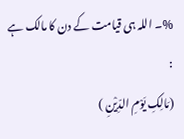%۔ اللہ ہی قیامت کے دن کا مالک ہے :
(مَالِکِ یَوْمِ الدِّیْنِ )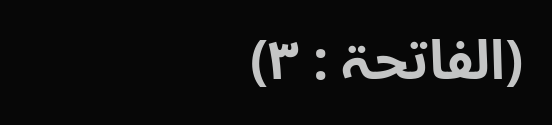(الفاتحۃ : ٣)